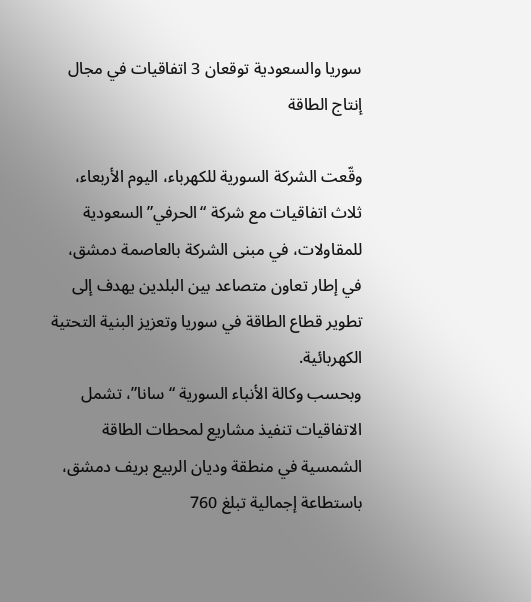سوريا والسعودية توقعان 3 اتفاقيات في مجال إنتاج الطاقة

وقّعت الشركة السورية للكهرباء، اليوم الأربعاء، ثلاث اتفاقيات مع شركة “الحرفي” السعودية للمقاولات، في مبنى الشركة بالعاصمة دمشق، في إطار تعاون متصاعد بين البلدين يهدف إلى تطوير قطاع الطاقة في سوريا وتعزيز البنية التحتية الكهربائية.
وبحسب وكالة الأنباء السورية “سانا”، تشمل الاتفاقيات تنفيذ مشاريع لمحطات الطاقة الشمسية في منطقة وديان الربيع بريف دمشق، باستطاعة إجمالية تبلغ 760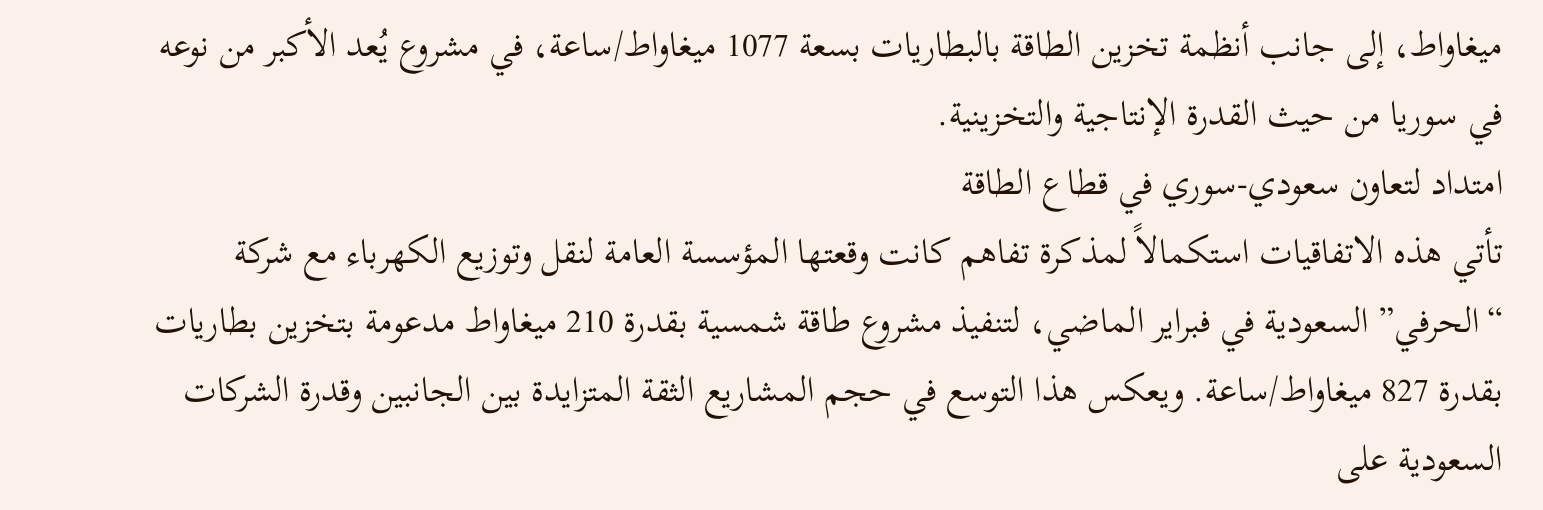ميغاواط، إلى جانب أنظمة تخزين الطاقة بالبطاريات بسعة 1077 ميغاواط/ساعة، في مشروع يُعد الأكبر من نوعه في سوريا من حيث القدرة الإنتاجية والتخزينية.
امتداد لتعاون سعودي-سوري في قطاع الطاقة
تأتي هذه الاتفاقيات استكمالاً لمذكرة تفاهم كانت وقعتها المؤسسة العامة لنقل وتوزيع الكهرباء مع شركة “الحرفي” السعودية في فبراير الماضي، لتنفيذ مشروع طاقة شمسية بقدرة 210 ميغاواط مدعومة بتخزين بطاريات بقدرة 827 ميغاواط/ساعة. ويعكس هذا التوسع في حجم المشاريع الثقة المتزايدة بين الجانبين وقدرة الشركات السعودية على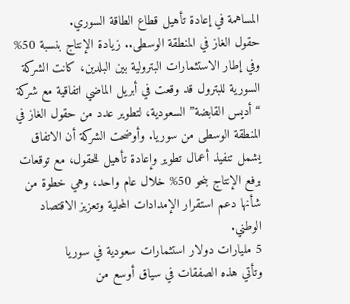المساهمة في إعادة تأهيل قطاع الطاقة السوري.
حقول الغاز في المنطقة الوسطى.. زيادة الإنتاج بنسبة 50%
وفي إطار الاستثمارات البترولية بين البلدين، كانت الشركة السورية للبترول قد وقعت في أبريل الماضي اتفاقية مع شركة “أديس القابضة” السعودية، لتطوير عدد من حقول الغاز في المنطقة الوسطى من سوريا. وأوضحت الشركة أن الاتفاق يشمل تنفيذ أعمال تطوير وإعادة تأهيل للحقول، مع توقعات برفع الإنتاج بنحو 50% خلال عام واحد، وهي خطوة من شأنها دعم استقرار الإمدادات المحلية وتعزيز الاقتصاد الوطني.
5 مليارات دولار استثمارات سعودية في سوريا
وتأتي هذه الصفقات في سياق أوسع من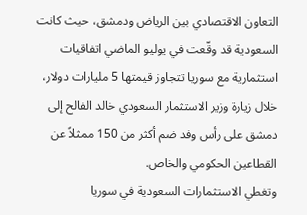التعاون الاقتصادي بين الرياض ودمشق، حيث كانت السعودية قد وقّعت في يوليو الماضي اتفاقيات استثمارية مع سوريا تتجاوز قيمتها 5 مليارات دولار، خلال زيارة وزير الاستثمار السعودي خالد الفالح إلى دمشق على رأس وفد ضم أكثر من 150 ممثلاً عن القطاعين الحكومي والخاص.
وتغطي الاستثمارات السعودية في سوريا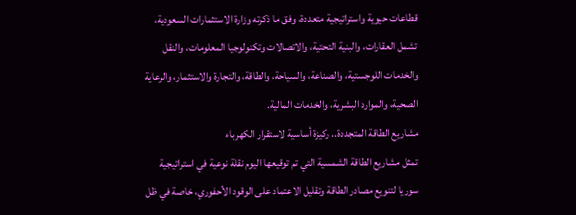قطاعات حيوية واستراتيجية متعددة، وفق ما ذكرته وزارة الاستثمارات السعودية، تشمل العقارات، والبنية التحتية، والاتصالات وتكنولوجيا المعلومات، والنقل والخدمات اللوجستية، والصناعة، والسياحة، والطاقة، والتجارة والاستثمار، والرعاية الصحية، والموارد البشرية، والخدمات المالية.
مشاريع الطاقة المتجددة.. ركيزة أساسية لاستقرار الكهرباء
تمثل مشاريع الطاقة الشمسية التي تم توقيعها اليوم نقلة نوعية في استراتيجية سوريا لتنويع مصادر الطاقة وتقليل الاعتماد على الوقود الأحفوري، خاصة في ظل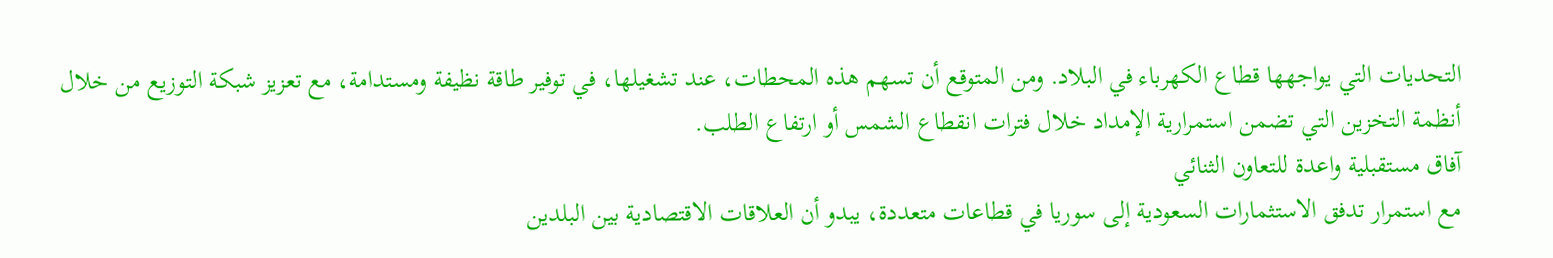التحديات التي يواجهها قطاع الكهرباء في البلاد. ومن المتوقع أن تسهم هذه المحطات، عند تشغيلها، في توفير طاقة نظيفة ومستدامة، مع تعزيز شبكة التوزيع من خلال أنظمة التخزين التي تضمن استمرارية الإمداد خلال فترات انقطاع الشمس أو ارتفاع الطلب.
آفاق مستقبلية واعدة للتعاون الثنائي
مع استمرار تدفق الاستثمارات السعودية إلى سوريا في قطاعات متعددة، يبدو أن العلاقات الاقتصادية بين البلدين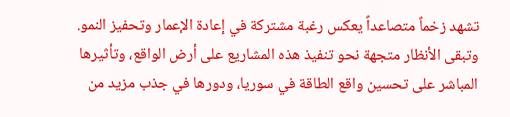تشهد زخماً متصاعداً يعكس رغبة مشتركة في إعادة الإعمار وتحفيز النمو. وتبقى الأنظار متجهة نحو تنفيذ هذه المشاريع على أرض الواقع، وتأثيرها المباشر على تحسين واقع الطاقة في سوريا، ودورها في جذب مزيد من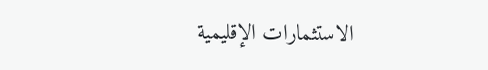الاستثمارات الإقليمية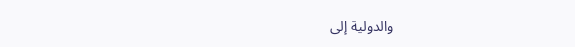والدولية إلى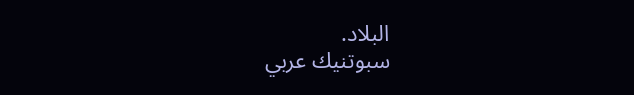البلاد.
سبوتنيك عربي